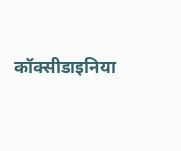कॉक्सीडाइनिया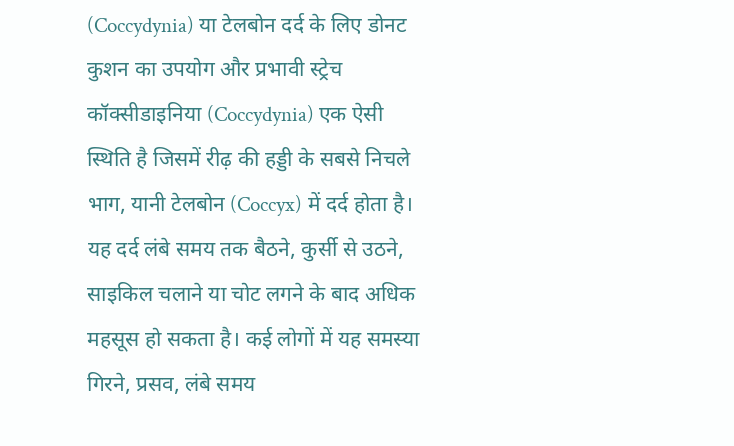(Coccydynia) या टेलबोन दर्द के लिए डोनट कुशन का उपयोग और प्रभावी स्ट्रेच
कॉक्सीडाइनिया (Coccydynia) एक ऐसी स्थिति है जिसमें रीढ़ की हड्डी के सबसे निचले भाग, यानी टेलबोन (Coccyx) में दर्द होता है। यह दर्द लंबे समय तक बैठने, कुर्सी से उठने, साइकिल चलाने या चोट लगने के बाद अधिक महसूस हो सकता है। कई लोगों में यह समस्या गिरने, प्रसव, लंबे समय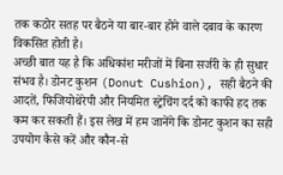तक कठोर सतह पर बैठने या बार-बार होने वाले दबाव के कारण विकसित होती है।
अच्छी बात यह है कि अधिकांश मरीजों में बिना सर्जरी के ही सुधार संभव है। डोनट कुशन (Donut Cushion), सही बैठने की आदतें, फिजियोथेरेपी और नियमित स्ट्रेचिंग दर्द को काफी हद तक कम कर सकती हैं। इस लेख में हम जानेंगे कि डोनट कुशन का सही उपयोग कैसे करें और कौन-से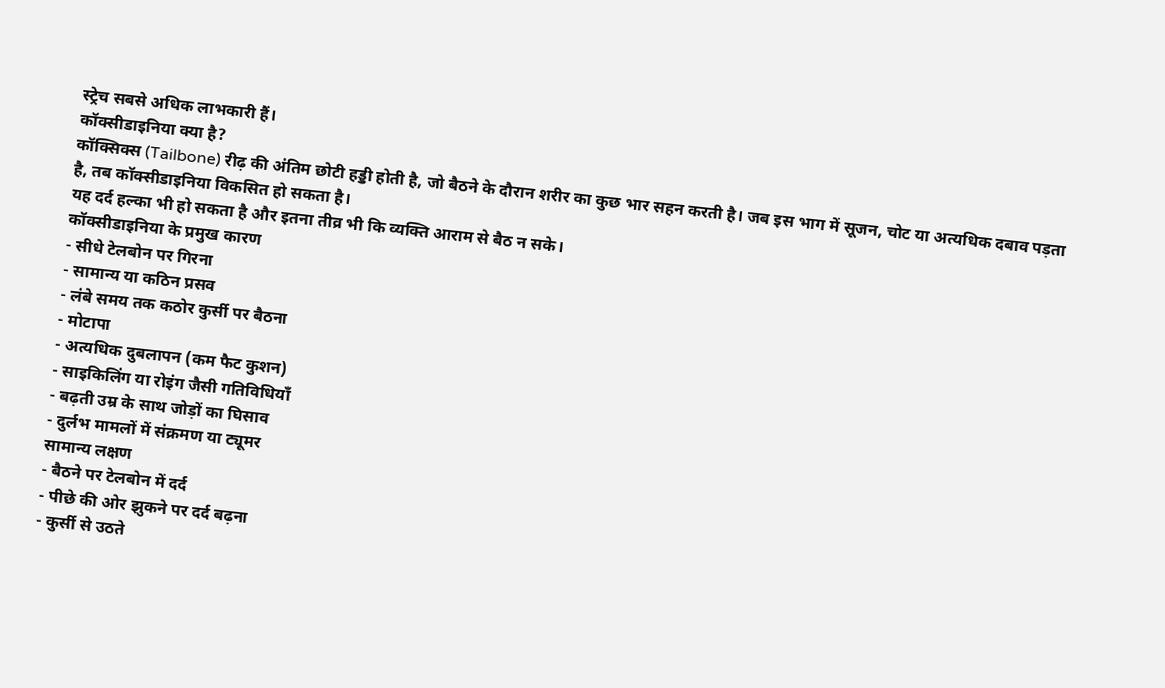स्ट्रेच सबसे अधिक लाभकारी हैं।
कॉक्सीडाइनिया क्या है?
कॉक्सिक्स (Tailbone) रीढ़ की अंतिम छोटी हड्डी होती है, जो बैठने के दौरान शरीर का कुछ भार सहन करती है। जब इस भाग में सूजन, चोट या अत्यधिक दबाव पड़ता है, तब कॉक्सीडाइनिया विकसित हो सकता है।
यह दर्द हल्का भी हो सकता है और इतना तीव्र भी कि व्यक्ति आराम से बैठ न सके।
कॉक्सीडाइनिया के प्रमुख कारण
- सीधे टेलबोन पर गिरना
- सामान्य या कठिन प्रसव
- लंबे समय तक कठोर कुर्सी पर बैठना
- मोटापा
- अत्यधिक दुबलापन (कम फैट कुशन)
- साइकिलिंग या रोइंग जैसी गतिविधियाँ
- बढ़ती उम्र के साथ जोड़ों का घिसाव
- दुर्लभ मामलों में संक्रमण या ट्यूमर
सामान्य लक्षण
- बैठने पर टेलबोन में दर्द
- पीछे की ओर झुकने पर दर्द बढ़ना
- कुर्सी से उठते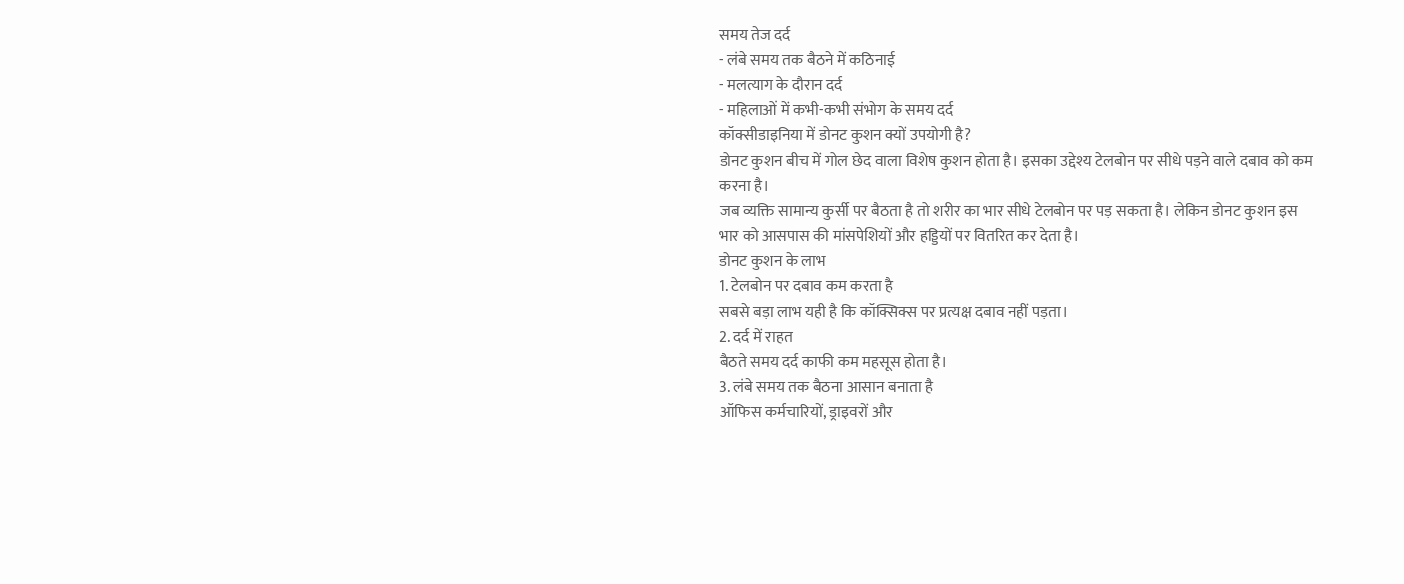समय तेज दर्द
- लंबे समय तक बैठने में कठिनाई
- मलत्याग के दौरान दर्द
- महिलाओं में कभी-कभी संभोग के समय दर्द
कॉक्सीडाइनिया में डोनट कुशन क्यों उपयोगी है?
डोनट कुशन बीच में गोल छेद वाला विशेष कुशन होता है। इसका उद्देश्य टेलबोन पर सीधे पड़ने वाले दबाव को कम करना है।
जब व्यक्ति सामान्य कुर्सी पर बैठता है तो शरीर का भार सीधे टेलबोन पर पड़ सकता है। लेकिन डोनट कुशन इस भार को आसपास की मांसपेशियों और हड्डियों पर वितरित कर देता है।
डोनट कुशन के लाभ
1. टेलबोन पर दबाव कम करता है
सबसे बड़ा लाभ यही है कि कॉक्सिक्स पर प्रत्यक्ष दबाव नहीं पड़ता।
2. दर्द में राहत
बैठते समय दर्द काफी कम महसूस होता है।
3. लंबे समय तक बैठना आसान बनाता है
ऑफिस कर्मचारियों, ड्राइवरों और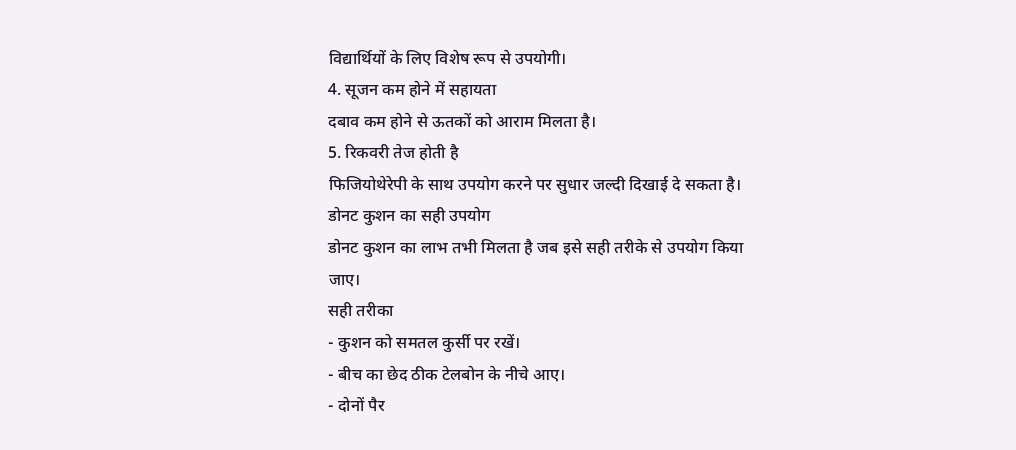विद्यार्थियों के लिए विशेष रूप से उपयोगी।
4. सूजन कम होने में सहायता
दबाव कम होने से ऊतकों को आराम मिलता है।
5. रिकवरी तेज होती है
फिजियोथेरेपी के साथ उपयोग करने पर सुधार जल्दी दिखाई दे सकता है।
डोनट कुशन का सही उपयोग
डोनट कुशन का लाभ तभी मिलता है जब इसे सही तरीके से उपयोग किया जाए।
सही तरीका
- कुशन को समतल कुर्सी पर रखें।
- बीच का छेद ठीक टेलबोन के नीचे आए।
- दोनों पैर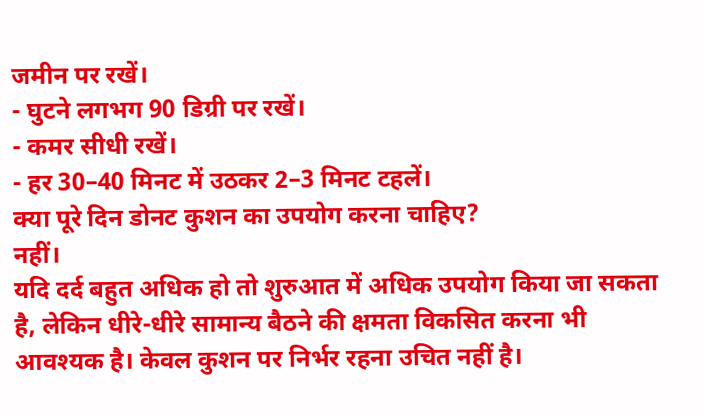जमीन पर रखें।
- घुटने लगभग 90 डिग्री पर रखें।
- कमर सीधी रखें।
- हर 30–40 मिनट में उठकर 2–3 मिनट टहलें।
क्या पूरे दिन डोनट कुशन का उपयोग करना चाहिए?
नहीं।
यदि दर्द बहुत अधिक हो तो शुरुआत में अधिक उपयोग किया जा सकता है, लेकिन धीरे-धीरे सामान्य बैठने की क्षमता विकसित करना भी आवश्यक है। केवल कुशन पर निर्भर रहना उचित नहीं है।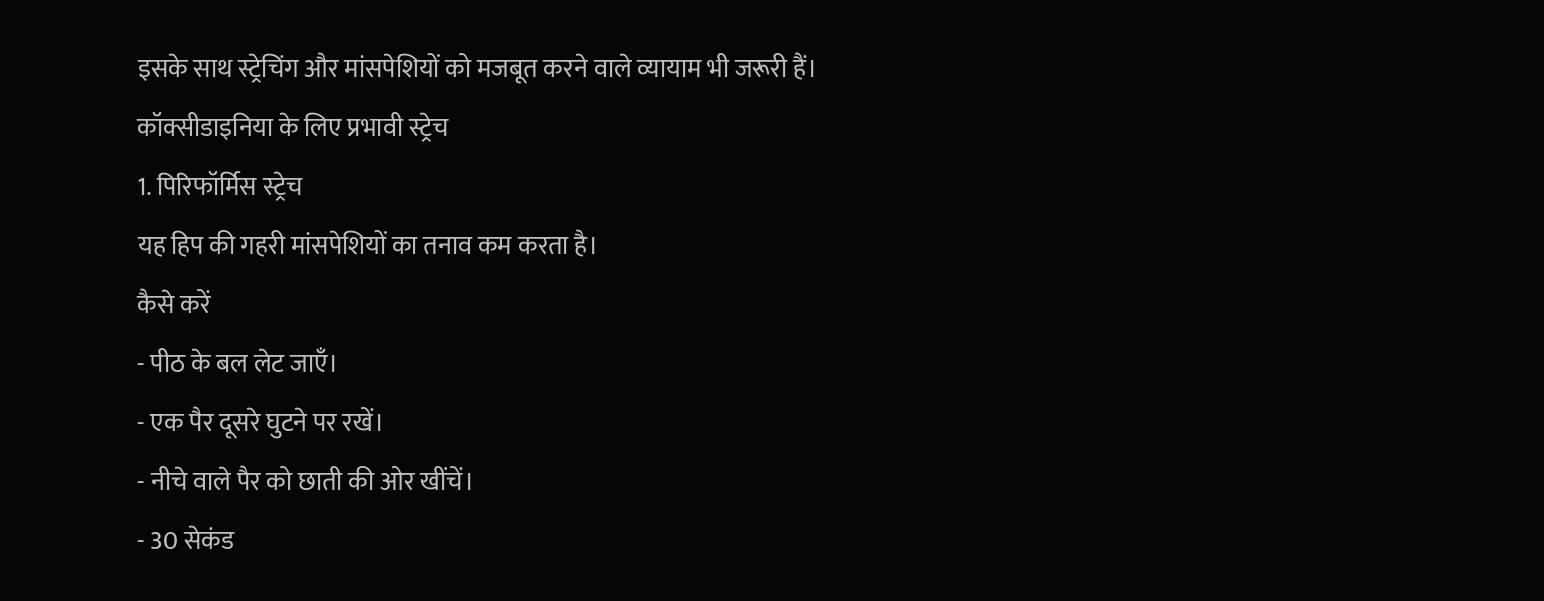इसके साथ स्ट्रेचिंग और मांसपेशियों को मजबूत करने वाले व्यायाम भी जरूरी हैं।
कॉक्सीडाइनिया के लिए प्रभावी स्ट्रेच
1. पिरिफॉर्मिस स्ट्रेच
यह हिप की गहरी मांसपेशियों का तनाव कम करता है।
कैसे करें
- पीठ के बल लेट जाएँ।
- एक पैर दूसरे घुटने पर रखें।
- नीचे वाले पैर को छाती की ओर खींचें।
- 30 सेकंड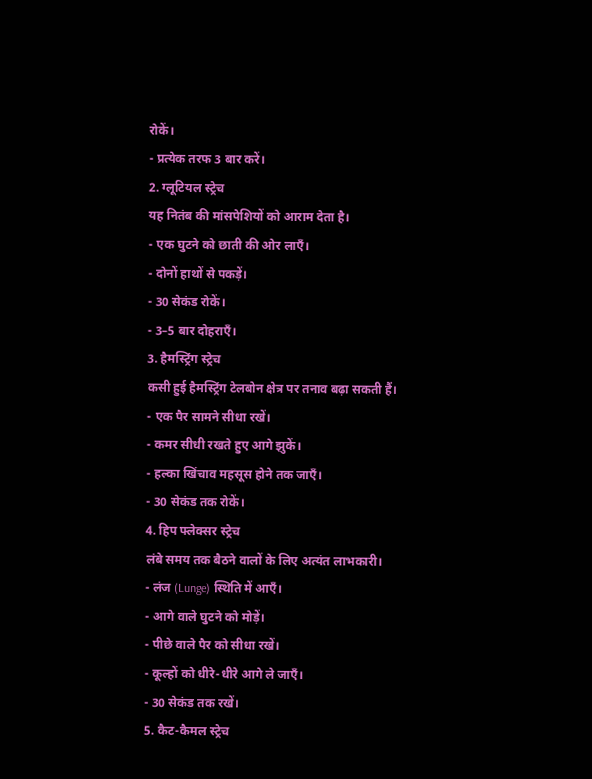रोकें।
- प्रत्येक तरफ 3 बार करें।
2. ग्लूटियल स्ट्रेच
यह नितंब की मांसपेशियों को आराम देता है।
- एक घुटने को छाती की ओर लाएँ।
- दोनों हाथों से पकड़ें।
- 30 सेकंड रोकें।
- 3–5 बार दोहराएँ।
3. हैमस्ट्रिंग स्ट्रेच
कसी हुई हैमस्ट्रिंग टेलबोन क्षेत्र पर तनाव बढ़ा सकती हैं।
- एक पैर सामने सीधा रखें।
- कमर सीधी रखते हुए आगे झुकें।
- हल्का खिंचाव महसूस होने तक जाएँ।
- 30 सेकंड तक रोकें।
4. हिप फ्लेक्सर स्ट्रेच
लंबे समय तक बैठने वालों के लिए अत्यंत लाभकारी।
- लंज (Lunge) स्थिति में आएँ।
- आगे वाले घुटने को मोड़ें।
- पीछे वाले पैर को सीधा रखें।
- कूल्हों को धीरे-धीरे आगे ले जाएँ।
- 30 सेकंड तक रखें।
5. कैट-कैमल स्ट्रेच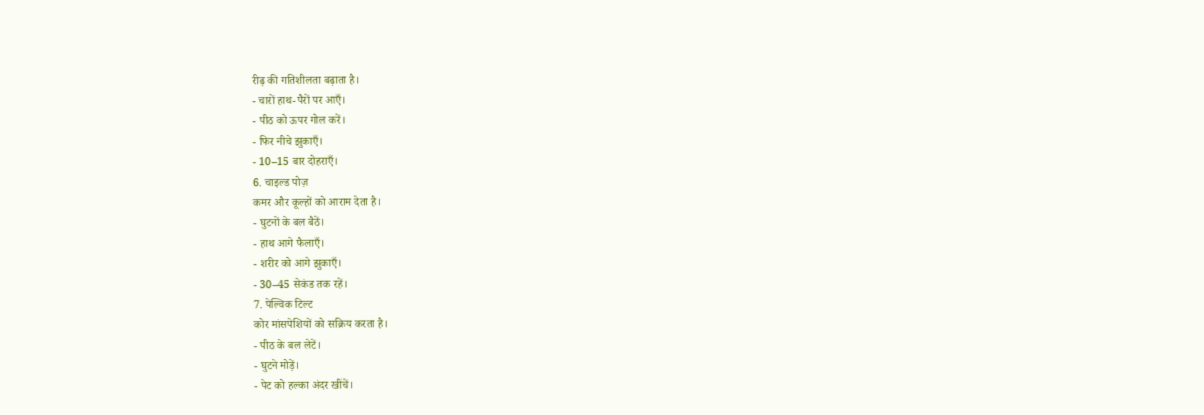रीढ़ की गतिशीलता बढ़ाता है।
- चारों हाथ-पैरों पर आएँ।
- पीठ को ऊपर गोल करें।
- फिर नीचे झुकाएँ।
- 10–15 बार दोहराएँ।
6. चाइल्ड पोज़
कमर और कूल्हों को आराम देता है।
- घुटनों के बल बैठें।
- हाथ आगे फैलाएँ।
- शरीर को आगे झुकाएँ।
- 30–45 सेकंड तक रहें।
7. पेल्विक टिल्ट
कोर मांसपेशियों को सक्रिय करता है।
- पीठ के बल लेटें।
- घुटने मोड़ें।
- पेट को हल्का अंदर खींचें।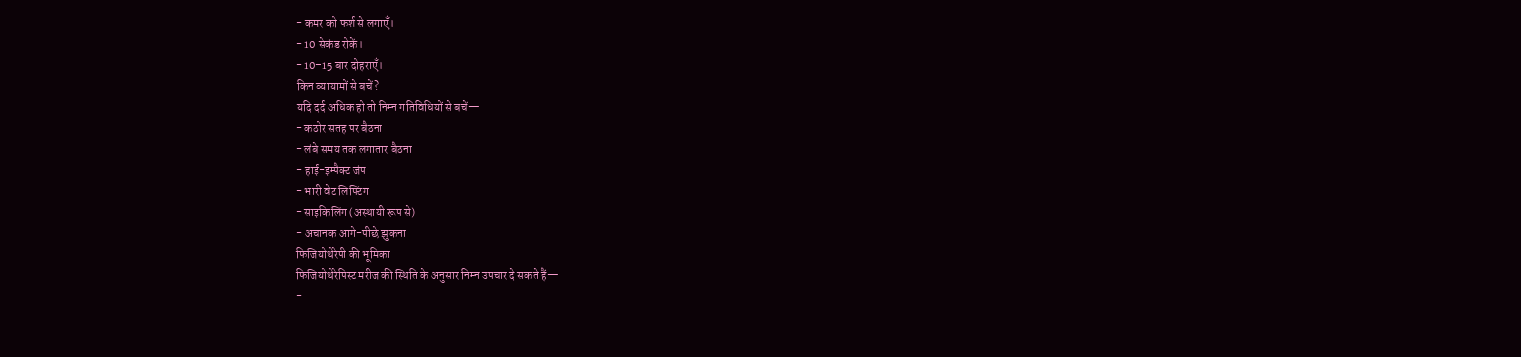- कमर को फर्श से लगाएँ।
- 10 सेकंड रोकें।
- 10–15 बार दोहराएँ।
किन व्यायामों से बचें?
यदि दर्द अधिक हो तो निम्न गतिविधियों से बचें—
- कठोर सतह पर बैठना
- लंबे समय तक लगातार बैठना
- हाई-इम्पैक्ट जंप
- भारी वेट लिफ्टिंग
- साइकिलिंग (अस्थायी रूप से)
- अचानक आगे-पीछे झुकना
फिजियोथेरेपी की भूमिका
फिजियोथेरेपिस्ट मरीज की स्थिति के अनुसार निम्न उपचार दे सकते हैं—
-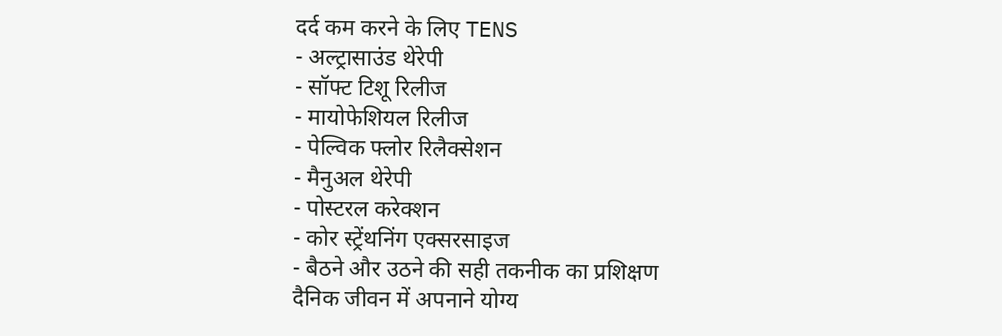दर्द कम करने के लिए TENS
- अल्ट्रासाउंड थेरेपी
- सॉफ्ट टिशू रिलीज
- मायोफेशियल रिलीज
- पेल्विक फ्लोर रिलैक्सेशन
- मैनुअल थेरेपी
- पोस्टरल करेक्शन
- कोर स्ट्रेंथनिंग एक्सरसाइज
- बैठने और उठने की सही तकनीक का प्रशिक्षण
दैनिक जीवन में अपनाने योग्य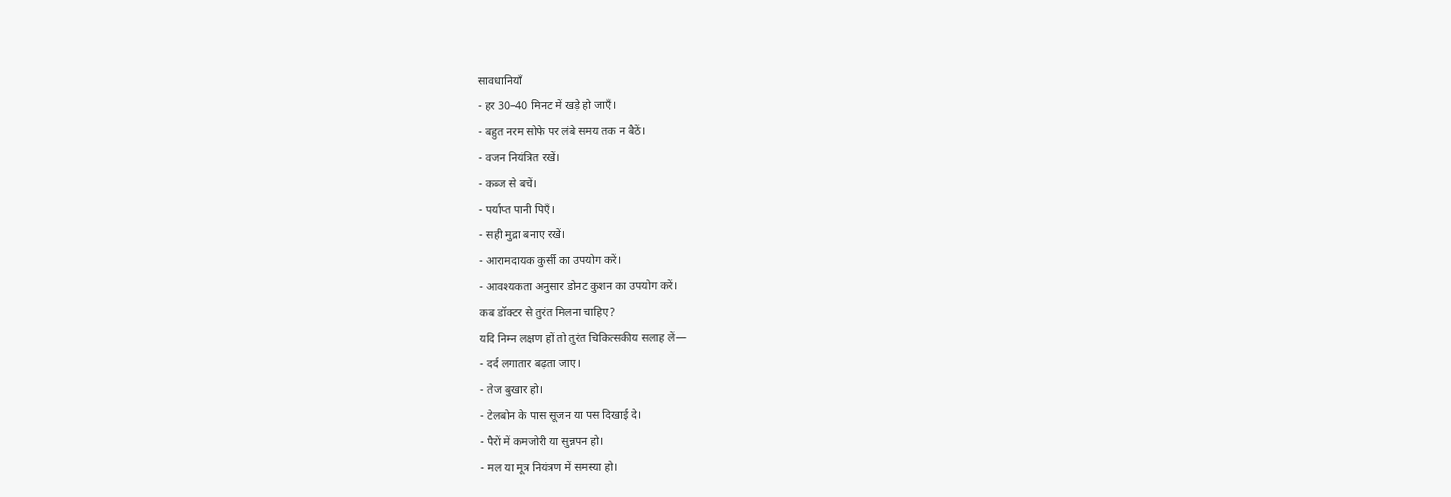सावधानियाँ
- हर 30–40 मिनट में खड़े हो जाएँ।
- बहुत नरम सोफे पर लंबे समय तक न बैठें।
- वजन नियंत्रित रखें।
- कब्ज से बचें।
- पर्याप्त पानी पिएँ।
- सही मुद्रा बनाए रखें।
- आरामदायक कुर्सी का उपयोग करें।
- आवश्यकता अनुसार डोनट कुशन का उपयोग करें।
कब डॉक्टर से तुरंत मिलना चाहिए?
यदि निम्न लक्षण हों तो तुरंत चिकित्सकीय सलाह लें—
- दर्द लगातार बढ़ता जाए।
- तेज बुखार हो।
- टेलबोन के पास सूजन या पस दिखाई दे।
- पैरों में कमजोरी या सुन्नपन हो।
- मल या मूत्र नियंत्रण में समस्या हो।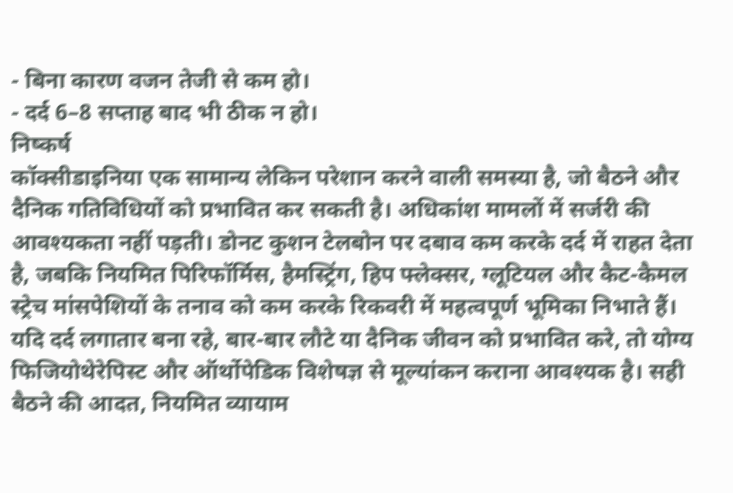- बिना कारण वजन तेजी से कम हो।
- दर्द 6–8 सप्ताह बाद भी ठीक न हो।
निष्कर्ष
कॉक्सीडाइनिया एक सामान्य लेकिन परेशान करने वाली समस्या है, जो बैठने और दैनिक गतिविधियों को प्रभावित कर सकती है। अधिकांश मामलों में सर्जरी की आवश्यकता नहीं पड़ती। डोनट कुशन टेलबोन पर दबाव कम करके दर्द में राहत देता है, जबकि नियमित पिरिफॉर्मिस, हैमस्ट्रिंग, हिप फ्लेक्सर, ग्लूटियल और कैट-कैमल स्ट्रेच मांसपेशियों के तनाव को कम करके रिकवरी में महत्वपूर्ण भूमिका निभाते हैं।
यदि दर्द लगातार बना रहे, बार-बार लौटे या दैनिक जीवन को प्रभावित करे, तो योग्य फिजियोथेरेपिस्ट और ऑर्थोपेडिक विशेषज्ञ से मूल्यांकन कराना आवश्यक है। सही बैठने की आदत, नियमित व्यायाम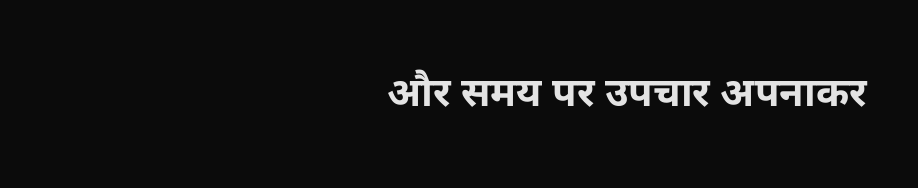और समय पर उपचार अपनाकर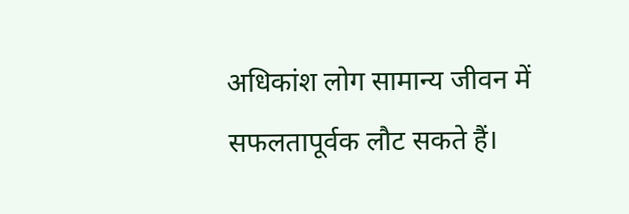अधिकांश लोग सामान्य जीवन में सफलतापूर्वक लौट सकते हैं।